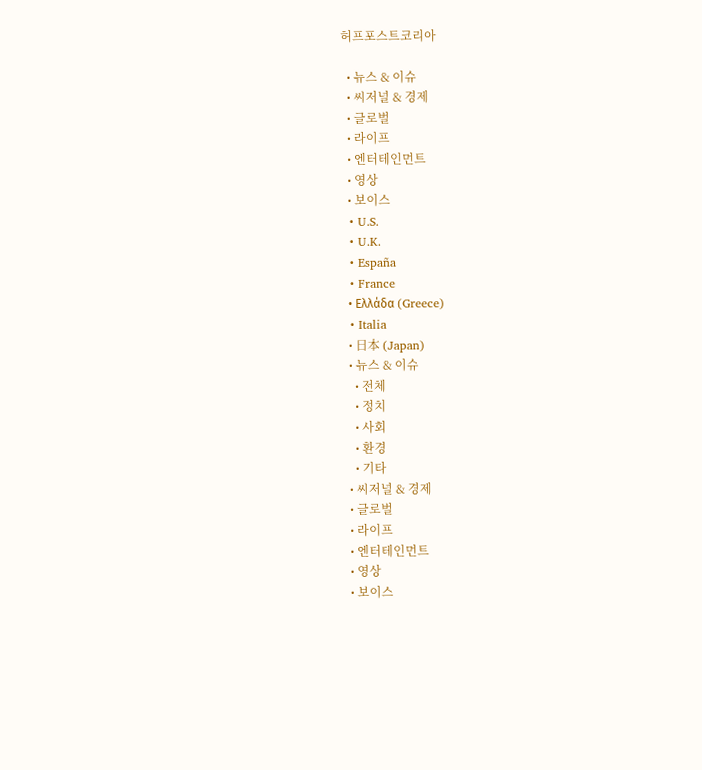허프포스트코리아

  • 뉴스 & 이슈
  • 씨저널 & 경제
  • 글로벌
  • 라이프
  • 엔터테인먼트
  • 영상
  • 보이스
  • U.S.
  • U.K.
  • España
  • France
  • Ελλάδα (Greece)
  • Italia
  • 日本 (Japan)
  • 뉴스 & 이슈
    • 전체
    • 정치
    • 사회
    • 환경
    • 기타
  • 씨저널 & 경제
  • 글로벌
  • 라이프
  • 엔터테인먼트
  • 영상
  • 보이스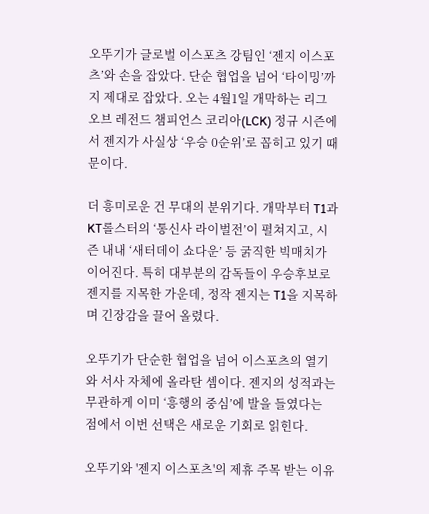오뚜기가 글로벌 이스포츠 강팀인 ‘젠지 이스포츠’와 손을 잡았다. 단순 협업을 넘어 ‘타이밍’까지 제대로 잡았다. 오는 4월1일 개막하는 리그 오브 레전드 챔피언스 코리아(LCK) 정규 시즌에서 젠지가 사실상 ‘우승 0순위’로 꼽히고 있기 때문이다.

더 흥미로운 건 무대의 분위기다. 개막부터 T1과 KT롤스터의 ‘통신사 라이벌전’이 펼쳐지고, 시즌 내내 ‘새터데이 쇼다운’ 등 굵직한 빅매치가 이어진다. 특히 대부분의 감독들이 우승후보로 젠지를 지목한 가운데, 정작 젠지는 T1을 지목하며 긴장감을 끌어 올렸다.

오뚜기가 단순한 협업을 넘어 이스포츠의 열기와 서사 자체에 올라탄 셈이다. 젠지의 성적과는 무관하게 이미 ‘흥행의 중심’에 발을 들였다는 점에서 이번 선택은 새로운 기회로 읽힌다.

오뚜기와 '젠지 이스포츠'의 제휴 주목 받는 이유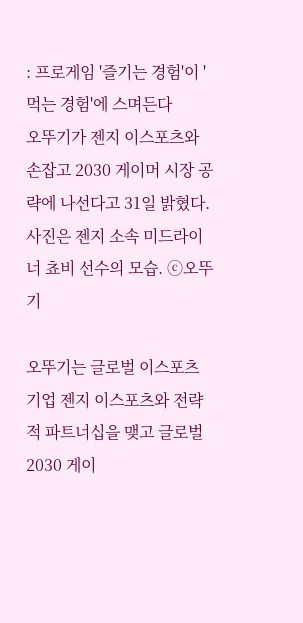: 프로게임 '즐기는 경험'이 '먹는 경험'에 스며든다
오뚜기가 젠지 이스포츠와 손잡고 2030 게이머 시장 공략에 나선다고 31일 밝혔다. 사진은 젠지 소속 미드라이너 쵸비 선수의 모습. ⓒ오뚜기

오뚜기는 글로벌 이스포츠 기업 젠지 이스포츠와 전략적 파트너십을 맺고 글로벌 2030 게이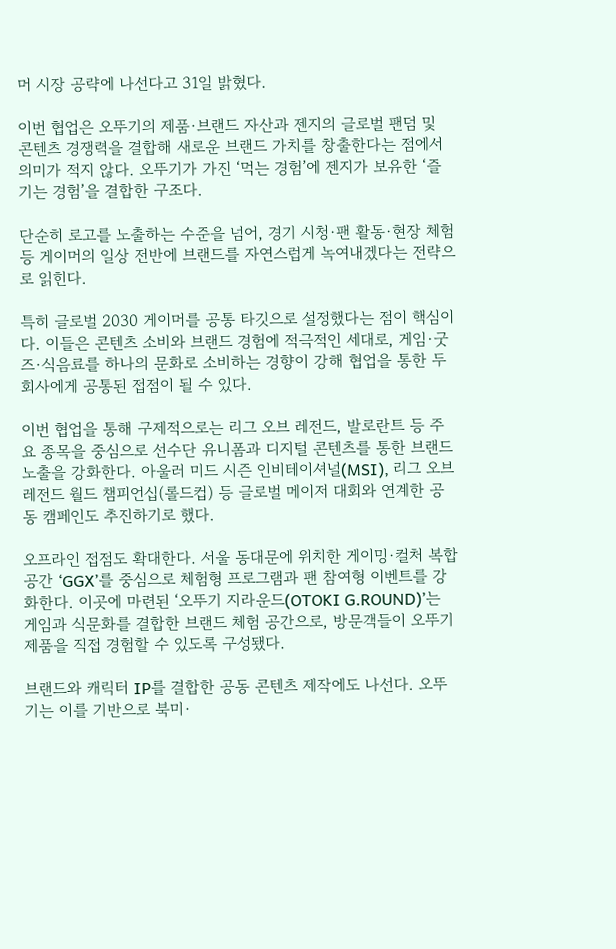머 시장 공략에 나선다고 31일 밝혔다.

이번 협업은 오뚜기의 제품·브랜드 자산과 젠지의 글로벌 팬덤 및 콘텐츠 경쟁력을 결합해 새로운 브랜드 가치를 창출한다는 점에서 의미가 적지 않다. 오뚜기가 가진 ‘먹는 경험’에 젠지가 보유한 ‘즐기는 경험’을 결합한 구조다.

단순히 로고를 노출하는 수준을 넘어, 경기 시청·팬 활동·현장 체험 등 게이머의 일상 전반에 브랜드를 자연스럽게 녹여내겠다는 전략으로 읽힌다.

특히 글로벌 2030 게이머를 공통 타깃으로 설정했다는 점이 핵심이다. 이들은 콘텐츠 소비와 브랜드 경험에 적극적인 세대로, 게임·굿즈·식음료를 하나의 문화로 소비하는 경향이 강해 협업을 통한 두 회사에게 공통된 접점이 될 수 있다.

이번 협업을 통해 구제적으로는 리그 오브 레전드, 발로란트 등 주요 종목을 중심으로 선수단 유니폼과 디지털 콘텐츠를 통한 브랜드 노출을 강화한다. 아울러 미드 시즌 인비테이셔널(MSI), 리그 오브 레전드 월드 챔피언십(롤드컵) 등 글로벌 메이저 대회와 연계한 공동 캠페인도 추진하기로 했다.

오프라인 접점도 확대한다. 서울 동대문에 위치한 게이밍·컬처 복합 공간 ‘GGX’를 중심으로 체험형 프로그램과 팬 참여형 이벤트를 강화한다. 이곳에 마련된 ‘오뚜기 지라운드(OTOKI G.ROUND)’는 게임과 식문화를 결합한 브랜드 체험 공간으로, 방문객들이 오뚜기 제품을 직접 경험할 수 있도록 구성됐다.

브랜드와 캐릭터 IP를 결합한 공동 콘텐츠 제작에도 나선다. 오뚜기는 이를 기반으로 북미·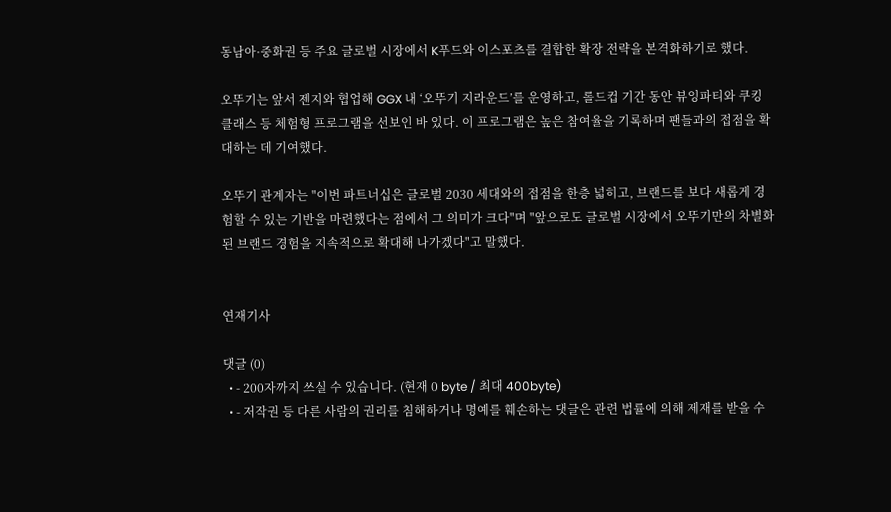동남아·중화권 등 주요 글로벌 시장에서 K푸드와 이스포츠를 결합한 확장 전략을 본격화하기로 했다.

오뚜기는 앞서 젠지와 협업해 GGX 내 ‘오뚜기 지라운드’를 운영하고, 롤드컵 기간 동안 뷰잉파티와 쿠킹 클래스 등 체험형 프로그램을 선보인 바 있다. 이 프로그램은 높은 참여율을 기록하며 팬들과의 접점을 확대하는 데 기여했다.

오뚜기 관계자는 "이번 파트너십은 글로벌 2030 세대와의 접점을 한층 넓히고, 브랜드를 보다 새롭게 경험할 수 있는 기반을 마련했다는 점에서 그 의미가 크다"며 "앞으로도 글로벌 시장에서 오뚜기만의 차별화된 브랜드 경험을 지속적으로 확대해 나가겠다"고 말했다.


연재기사

댓글 (0)
  • - 200자까지 쓰실 수 있습니다. (현재 0 byte / 최대 400byte)
  • - 저작권 등 다른 사람의 권리를 침해하거나 명예를 훼손하는 댓글은 관련 법률에 의해 제재를 받을 수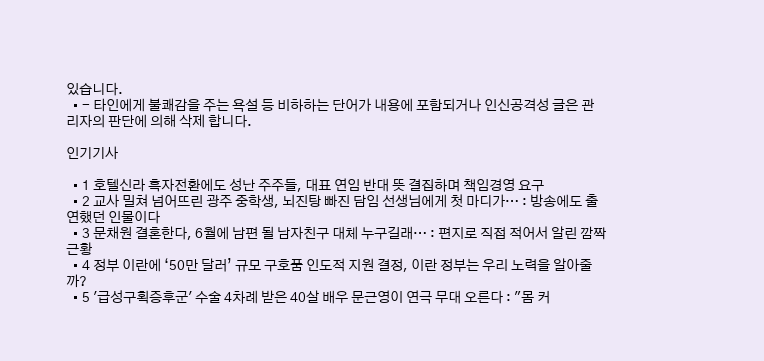있습니다.
  • - 타인에게 불쾌감을 주는 욕설 등 비하하는 단어가 내용에 포함되거나 인신공격성 글은 관리자의 판단에 의해 삭제 합니다.

인기기사

  • 1 호텔신라 흑자전환에도 성난 주주들, 대표 연임 반대 뜻 결집하며 책임경영 요구
  • 2 교사 밀쳐 넘어뜨린 광주 중학생, 뇌진탕 빠진 담임 선생님에게 첫 마디가… : 방송에도 출연했던 인물이다
  • 3 문채원 결혼한다, 6월에 남편 될 남자친구 대체 누구길래… : 편지로 직접 적어서 알린 깜짝 근황
  • 4 정부 이란에 ‘50만 달러’ 규모 구호품 인도적 지원 결정, 이란 정부는 우리 노력을 알아줄까?
  • 5 '급성구획증후군' 수술 4차례 받은 40살 배우 문근영이 연극 무대 오른다 : "몸 커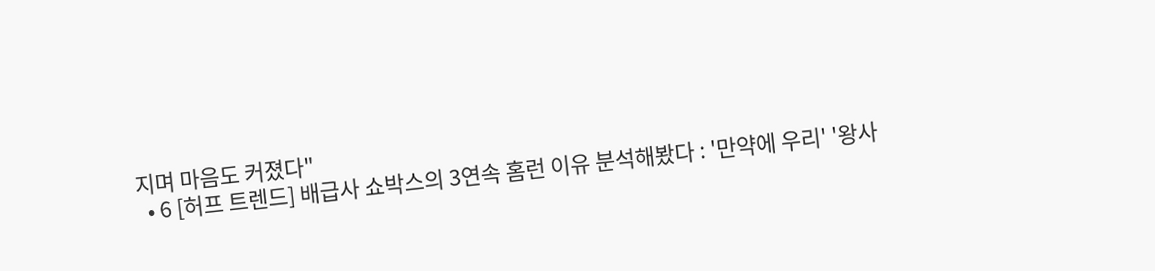지며 마음도 커졌다"
  • 6 [허프 트렌드] 배급사 쇼박스의 3연속 홈런 이유 분석해봤다 : '만약에 우리' '왕사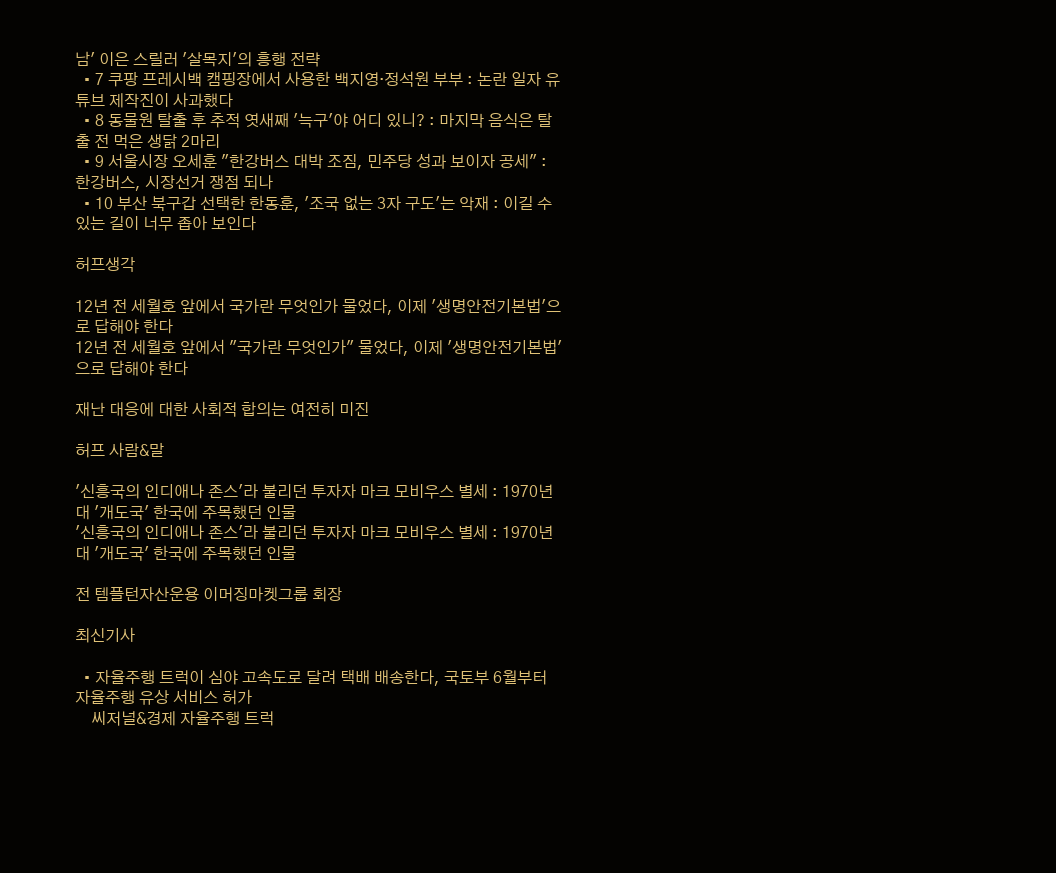남' 이은 스릴러 '살목지'의 흥행 전략
  • 7 쿠팡 프레시백 캠핑장에서 사용한 백지영·정석원 부부 : 논란 일자 유튜브 제작진이 사과했다
  • 8 동물원 탈출 후 추적 엿새째 '늑구'야 어디 있니? : 마지막 음식은 탈출 전 먹은 생닭 2마리
  • 9 서울시장 오세훈 "한강버스 대박 조짐, 민주당 성과 보이자 공세" : 한강버스, 시장선거 쟁점 되나
  • 10 부산 북구갑 선택한 한동훈, '조국 없는 3자 구도'는 악재 : 이길 수 있는 길이 너무 좁아 보인다

허프생각

12년 전 세월호 앞에서 국가란 무엇인가 물었다, 이제 '생명안전기본법'으로 답해야 한다
12년 전 세월호 앞에서 "국가란 무엇인가" 물었다, 이제 '생명안전기본법'으로 답해야 한다

재난 대응에 대한 사회적 합의는 여전히 미진

허프 사람&말

'신흥국의 인디애나 존스'라 불리던 투자자 마크 모비우스 별세 : 1970년대 '개도국' 한국에 주목했던 인물
'신흥국의 인디애나 존스'라 불리던 투자자 마크 모비우스 별세 : 1970년대 '개도국' 한국에 주목했던 인물

전 템플턴자산운용 이머징마켓그룹 회장

최신기사

  • 자율주행 트럭이 심야 고속도로 달려 택배 배송한다, 국토부 6월부터 자율주행 유상 서비스 허가
    씨저널&경제 자율주행 트럭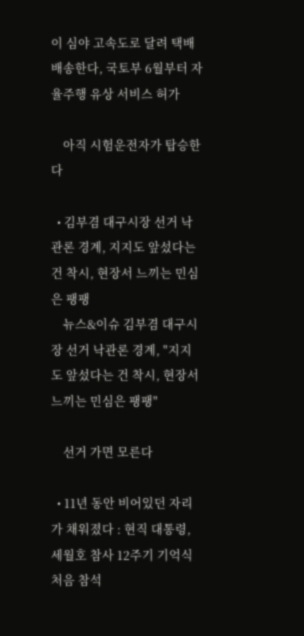이 심야 고속도로 달려 택배 배송한다, 국토부 6월부터 자율주행 유상 서비스 허가

    아직 시험운전자가 탑승한다

  • 김부겸 대구시장 선거 낙관론 경계, 지지도 앞섰다는 건 착시, 현장서 느끼는 민심은 팽팽
    뉴스&이슈 김부겸 대구시장 선거 낙관론 경계, "지지도 앞섰다는 건 착시, 현장서 느끼는 민심은 팽팽"

    선거 가면 모른다

  • 11년 동안 비어있던 자리가 채워졌다 : 현직 대통령, 세월호 참사 12주기 기억식 처음 참석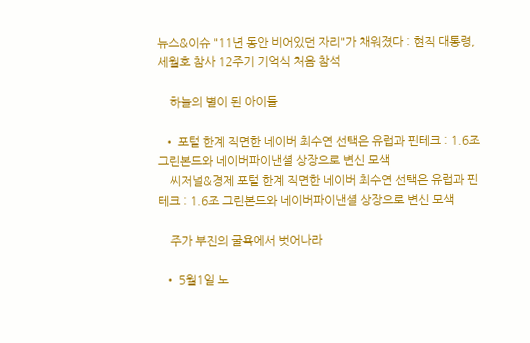뉴스&이슈 "11년 동안 비어있던 자리"가 채워졌다 : 현직 대통령, 세월호 참사 12주기 기억식 처음 참석

    하늘의 별이 된 아이들

  • 포털 한계 직면한 네이버 최수연 선택은 유럽과 핀테크 : 1.6조 그린본드와 네이버파이낸셜 상장으로 변신 모색
    씨저널&경제 포털 한계 직면한 네이버 최수연 선택은 유럽과 핀테크 : 1.6조 그린본드와 네이버파이낸셜 상장으로 변신 모색

    주가 부진의 굴욕에서 벗어나라

  • 5월1일 노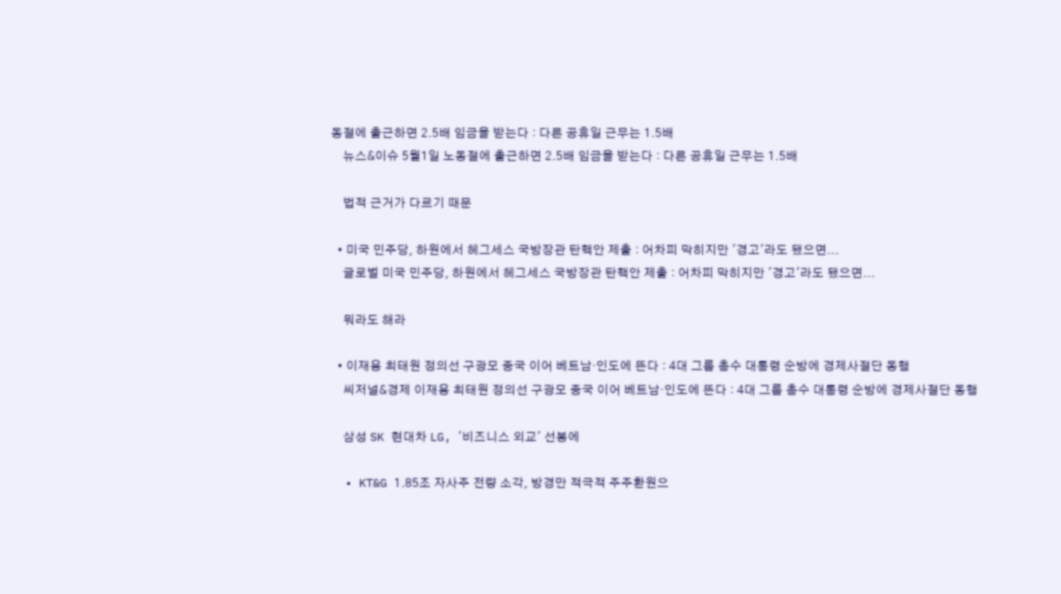동절에 출근하면 2.5배 임금을 받는다 : 다른 공휴일 근무는 1.5배
    뉴스&이슈 5월1일 노동절에 출근하면 2.5배 임금을 받는다 : 다른 공휴일 근무는 1.5배

    법적 근거가 다르기 때문

  • 미국 민주당, 하원에서 헤그세스 국방장관 탄핵안 제출 : 어차피 막히지만 '경고'라도 됐으면...
    글로벌 미국 민주당, 하원에서 헤그세스 국방장관 탄핵안 제출 : 어차피 막히지만 '경고'라도 됐으면...

    뭐라도 해라

  • 이재용 최태원 정의선 구광모 중국 이어 베트남·인도에 뜬다 : 4대 그룹 총수 대통령 순방에 경제사절단 동행
    씨저널&경제 이재용 최태원 정의선 구광모 중국 이어 베트남·인도에 뜬다 : 4대 그룹 총수 대통령 순방에 경제사절단 동행

    삼성 SK 현대차 LG, '비즈니스 외교' 선봉에

  • KT&G 1.85조 자사주 전량 소각, 방경만 적극적 주주환원으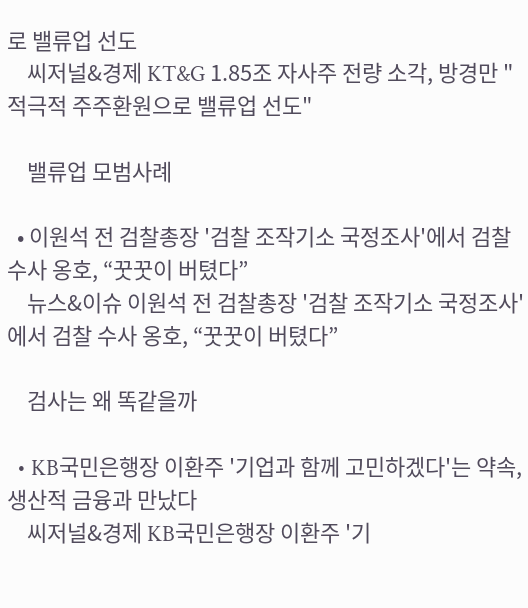로 밸류업 선도
    씨저널&경제 KT&G 1.85조 자사주 전량 소각, 방경만 "적극적 주주환원으로 밸류업 선도"

    밸류업 모범사례

  • 이원석 전 검찰총장 '검찰 조작기소 국정조사'에서 검찰 수사 옹호, “꿋꿋이 버텼다”
    뉴스&이슈 이원석 전 검찰총장 '검찰 조작기소 국정조사'에서 검찰 수사 옹호, “꿋꿋이 버텼다”

    검사는 왜 똑같을까

  • KB국민은행장 이환주 '기업과 함께 고민하겠다'는 약속, 생산적 금융과 만났다
    씨저널&경제 KB국민은행장 이환주 '기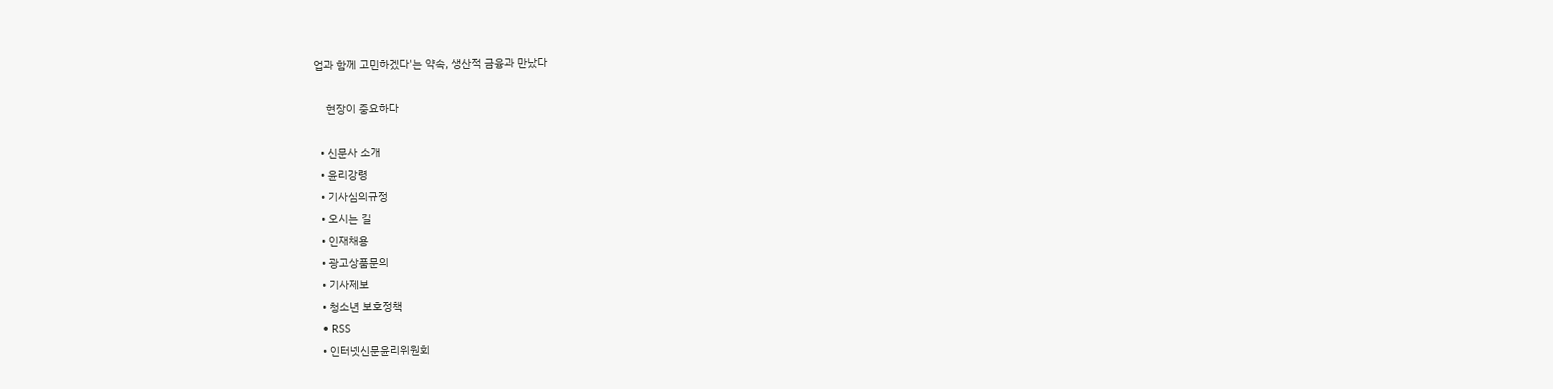업과 함께 고민하겠다'는 약속, 생산적 금융과 만났다

    현장이 중요하다

  • 신문사 소개
  • 윤리강령
  • 기사심의규정
  • 오시는 길
  • 인재채용
  • 광고상품문의
  • 기사제보
  • 청소년 보호정책
  • RSS
  • 인터넷신문윤리위원회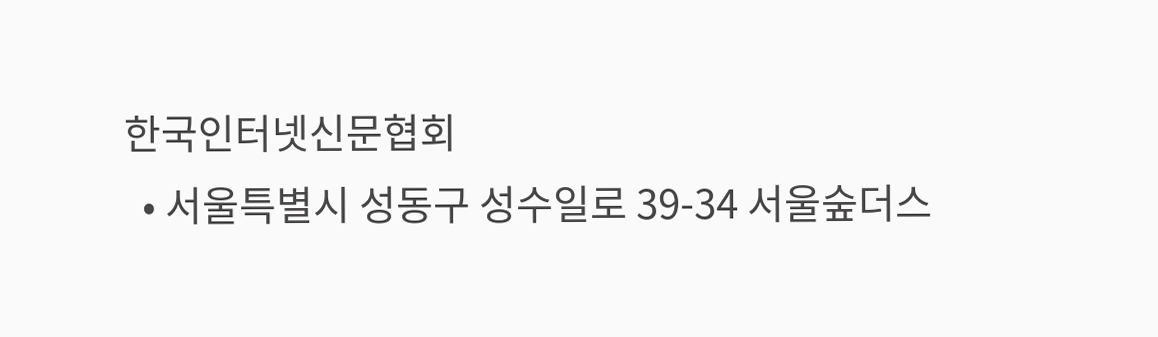한국인터넷신문협회
  • 서울특별시 성동구 성수일로 39-34 서울숲더스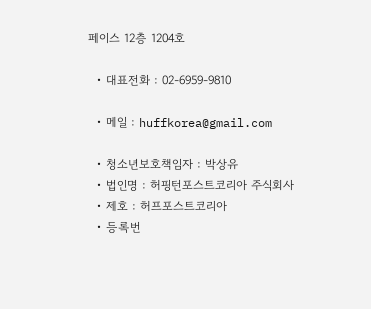페이스 12층 1204호

  • 대표전화 : 02-6959-9810

  • 메일 : huffkorea@gmail.com

  • 청소년보호책임자 : 박상유
  • 법인명 : 허핑턴포스트코리아 주식회사
  • 제호 : 허프포스트코리아
  • 등록번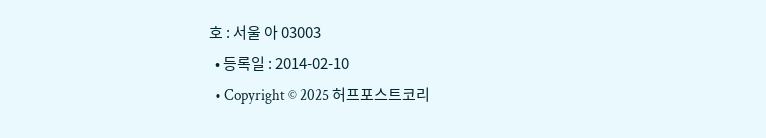호 : 서울 아 03003
  • 등록일 : 2014-02-10
  • Copyright © 2025 허프포스트코리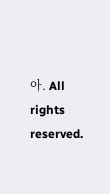아. All rights reserved.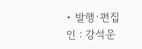• 발행·편집인 : 강석운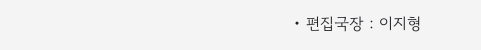• 편집국장 : 이지형